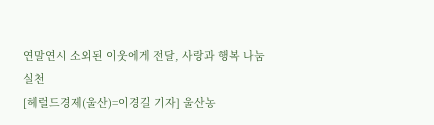연말연시 소외된 이웃에게 전달, 사랑과 행복 나눔 실천
[헤럴드경제(울산)=이경길 기자] 울산농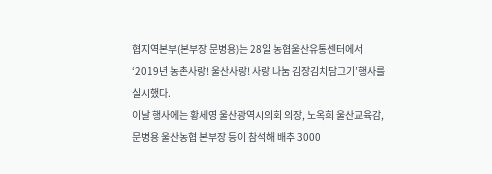협지역본부(본부장 문병용)는 28일 농협울산유통센터에서 ‘2019년 농촌사랑! 울산사랑! 사랑 나눔 김장김치담그기’행사를 실시했다.
이날 행사에는 황세영 울산광역시의회 의장, 노옥희 울산교육감, 문병용 울산농협 본부장 등이 참석해 배추 3000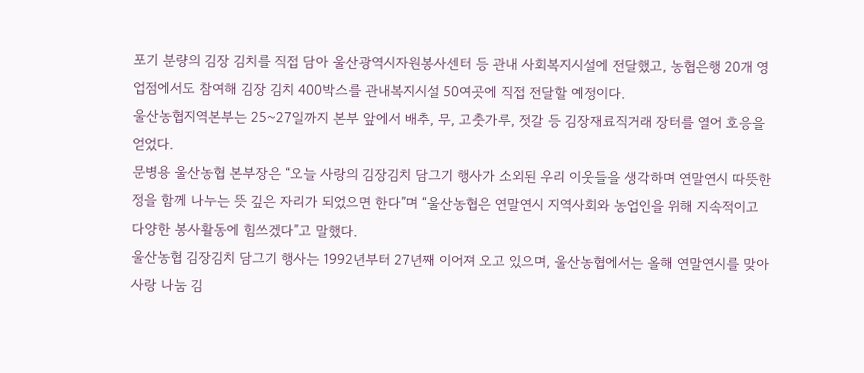포기 분량의 김장 김치를 직접 담아 울산광역시자원봉사센터 등 관내 사회복지시설에 전달했고, 농협은행 20개 영업점에서도 참여해 김장 김치 400박스를 관내복지시설 50여곳에 직접 전달할 예정이다.
울산농협지역본부는 25~27일까지 본부 앞에서 배추, 무, 고춧가루, 젓갈 등 김장재료직거래 장터를 열어 호응을 얻었다.
문병용 울산농협 본부장은 “오늘 사랑의 김장김치 담그기 행사가 소외된 우리 이웃들을 생각하며 연말연시 따뜻한 정을 함께 나누는 뜻 깊은 자리가 되었으면 한다”며 “울산농협은 연말연시 지역사회와 농업인을 위해 지속적이고 다양한 봉사활동에 힘쓰겠다”고 말했다.
울산농협 김장김치 담그기 행사는 1992년부터 27년째 이어져 오고 있으며, 울산농협에서는 올해 연말연시를 맞아 사랑 나눔 김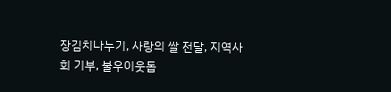장김치나누기, 사랑의 쌀 전달, 지역사회 기부, 불우이웃돕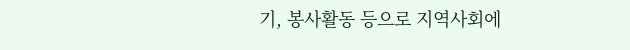기, 봉사활동 등으로 지역사회에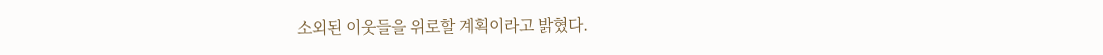소외된 이웃들을 위로할 계획이라고 밝혔다.